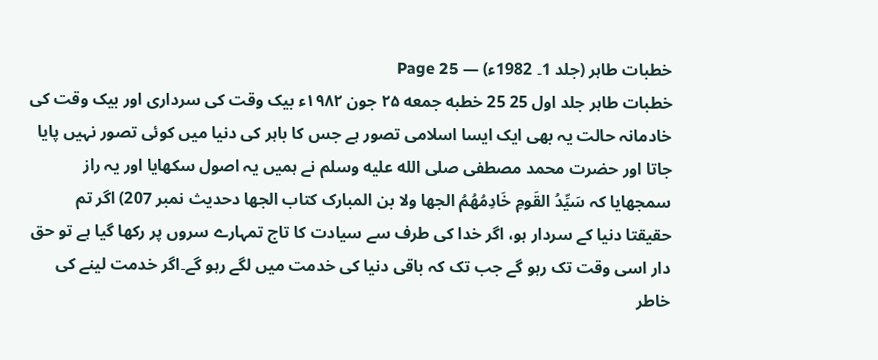خطبات طاہر (جلد 1۔ 1982ء) — Page 25
خطبات طاہر جلد اول 25 25 خطبه جمعه ۲۵ جون ۱۹۸۲ء بیک وقت کی سرداری اور بیک وقت کی خادمانہ حالت یہ بھی ایک ایسا اسلامی تصور ہے جس کا باہر کی دنیا میں کوئی تصور نہیں پایا جاتا اور حضرت محمد مصطفی صلى الله عليه وسلم نے ہمیں یہ اصول سکھایا اور یہ راز سمجھایا کہ سَيِّدُ القَومِ خَادِمُهُمُ الجها ولا بن المبارک کتاب الجھا دحدیث نمبر 207) اگر تم حقیقتا دنیا کے سردار ہو، اگر خدا کی طرف سے سیادت کا تاج تمہارے سروں پر رکھا گیا ہے تو حق دار اسی وقت تک رہو گے جب تک کہ باقی دنیا کی خدمت میں لگے رہو گے۔اگر خدمت لینے کی خاطر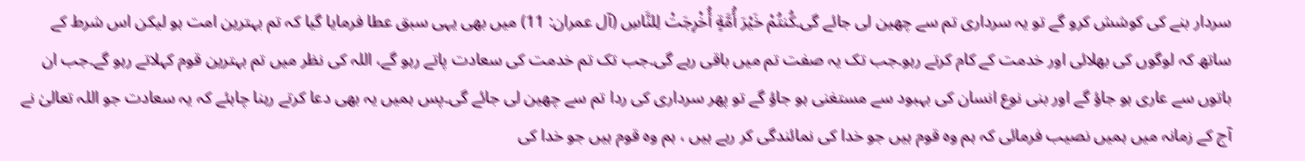سردار بنے کی کوشش کرو گے تو یہ سرداری تم سے چھین لی جائے گی۔كُنتُمْ خَيْرَ أُمَّةٍ أُخْرِجَتْ لِلنَّاسِ (آل عمران: 11) میں بھی یہی سبق عطا فرمایا گیا کہ تم بہترین امت ہو لیکن اس شرط کے ساتھ کہ لوگوں کی بھلائی اور خدمت کے کام کرتے رہو۔جب تک یہ صفت تم میں باقی رہے گی۔جب تک تم خدمت کی سعادت پاتے رہو گے، اللہ کی نظر میں تم بہترین قوم کہلاتے رہو گے۔جب ان باتوں سے عاری ہو جاؤ گے اور بنی نوع انسان کی بہبود سے مستغنی ہو جاؤ گے تو پھر سرداری کی ردا تم سے چھین لی جائے گی۔پس ہمیں یہ بھی دعا کرتے رہنا چاہئے کہ یہ سعادت جو اللہ تعالیٰ نے آج کے زمانہ میں ہمیں نصیب فرمائی کہ ہم وہ قوم ہیں جو خدا کی نمائندگی کر رہے ہیں ، ہم وہ قوم ہیں جو خدا کی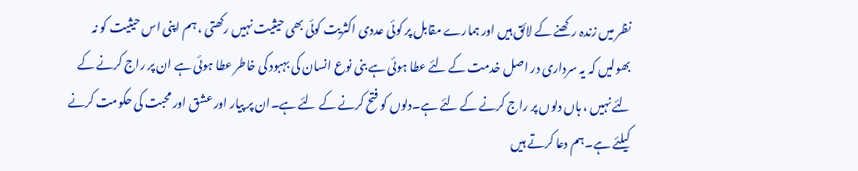نظر میں زندہ رکھنے کے لائق ہیں اور ہمارے مقابل پر کوئی عددی اکثریت کوئی بھی حیثیت نہیں رکھتی ، ہم اپنی اس حیثیت کو نہ بھولیں کہ یہ سرداری در اصل خدمت کے لئے عطا ہوئی ہے بنی نوع انسان کی بہبود کی خاطر عطا ہوئی ہے ان پر راج کرنے کے لئے نہیں ، ہاں دلوں پر راج کرنے کے لئے ہے۔دلوں کو فتح کرنے کے لئے ہے۔ان پر پیار اور عشق اور محبت کی حکومت کرنے کیلئے ہے۔ہم دعا کرتے ہیں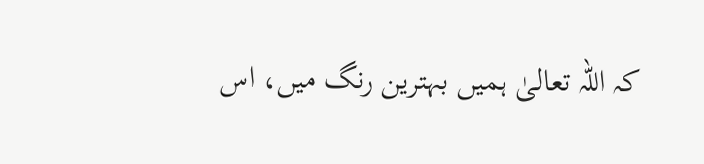کہ اللہ تعالیٰ ہمیں بہترین رنگ میں، اس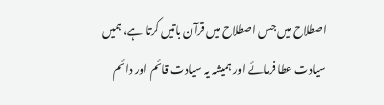اصطلاح میں جس اصطلاح میں قرآن باتیں کرتا ہے، ہمیں سیادت عطا فرمائے اور ہمیشہ یہ سیادت قائم اور دائم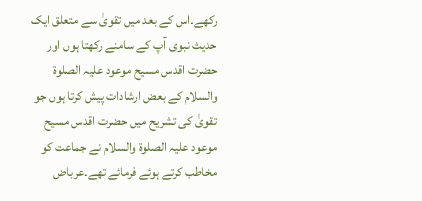رکھے۔اس کے بعد میں تقویٰ سے متعلق ایک حدیث نبوی آپ کے سامنے رکھتا ہوں اور حضرت اقدس مسیح موعود علیہ الصلوۃ والسلام کے بعض ارشادات پیش کرتا ہوں جو تقویٰ کی تشریح میں حضرت اقدس مسیح موعود علیہ الصلوۃ والسلام نے جماعت کو مخاطب کرتے ہوئے فرمائے تھے۔عرباض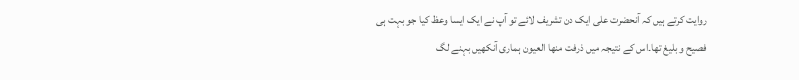روایت کرتے ہیں کہ آنحضرت علی ایک دن تشریف لائے تو آپ نے ایک ایسا وعظ کیا جو بہت ہی فصیح و بلیغ تھا۔اس کے نتیجہ میں ذرفت منها العيون ہماری آنکھیں بہنے لگ